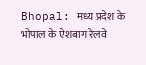Bhopal: मध्य प्रदेश के भोपाल के ऐशबाग रेलवे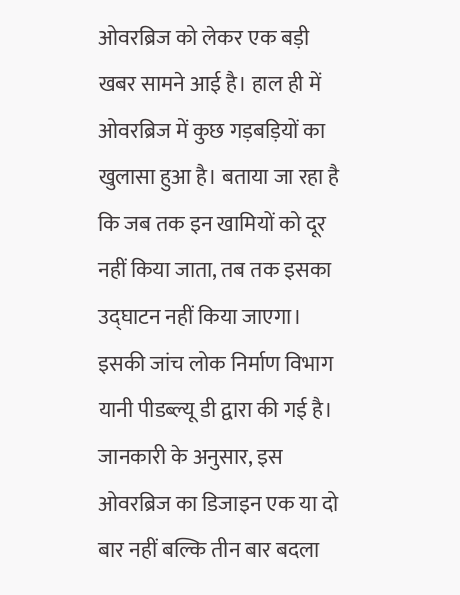ओवरब्रिज को लेकर एक बड़ी खबर सामने आई है। हाल ही में ओवरब्रिज में कुछ गड़बड़ियों का खुलासा हुआ है। बताया जा रहा है कि जब तक इन खामियों को दूर नहीं किया जाता, तब तक इसका उद्घाटन नहीं किया जाएगा। इसकी जांच लोक निर्माण विभाग यानी पीडब्ल्यू डी द्वारा की गई है। जानकारी के अनुसार, इस ओवरब्रिज का डिजाइन एक या दो बार नहीं बल्कि तीन बार बदला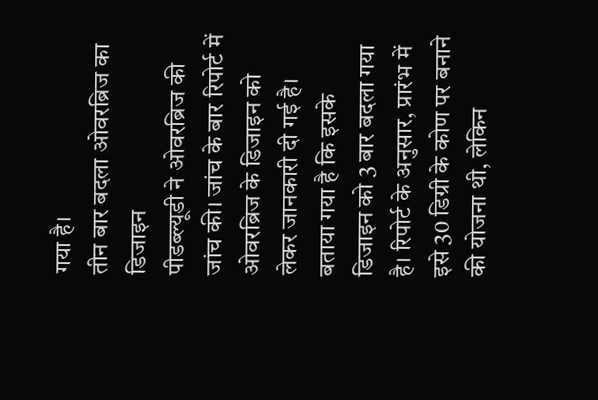गया है।
तीन बार बदला ओवरब्रिज का डिजाइन
पीडब्ल्यूडी ने ओवरब्रिज की जांच की। जांच के बार रिपोर्ट में ओवरब्रिज के डिजाइन को लेकर जानकारी दी गई है। बताया गया है कि इसके डिजाइन को 3 बार बदला गया है। रिपोर्ट के अनुसार, प्रारंभ में इसे 30 डिग्री के कोण पर बनाने की योजना थी, लेकिन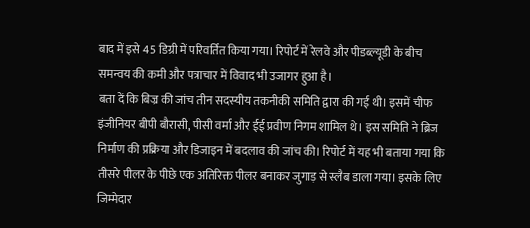बाद में इसे 45 डिग्री में परिवर्तित किया गया। रिपोर्ट में रेलवे और पीडब्ल्यूडी के बीच समन्वय की कमी और पत्राचार में विवाद भी उजागर हुआ है।
बता दें कि बिज्र की जांच तीन सदस्यीय तकनीकी समिति द्वारा की गई थी। इसमें चीफ इंजीनियर बीपी बौरासी, पीसी वर्मा और ईई प्रवीण निगम शामिल थे। इस समिति ने ब्रिज निर्माण की प्रक्रिया और डिजाइन में बदलाव की जांच की। रिपोर्ट में यह भी बताया गया कि तीसरे पीलर के पीछे एक अतिरिक्त पीलर बनाकर जुगाड़ से स्लैब डाला गया। इसके लिए जिम्मेदार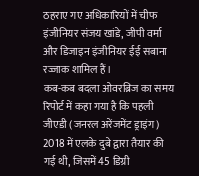ठहराए गए अधिकारियों में चीफ इंजीनियर संजय खांडे, जीपी वर्मा और डिजाइन इंजीनियर ईई सबाना रज्जाक शामिल हैं।
कब-कब बदला ओवरब्रिज का समय
रिपोर्ट में कहा गया है कि पहली जीएडी (जनरल अरेंजमेंट ड्राइंग) 2018 में एलके दुबे द्वारा तैयार की गई थी, जिसमें 45 डिग्री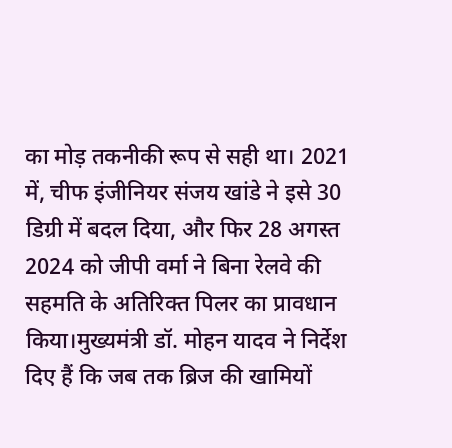का मोड़ तकनीकी रूप से सही था। 2021 में, चीफ इंजीनियर संजय खांडे ने इसे 30 डिग्री में बदल दिया, और फिर 28 अगस्त 2024 को जीपी वर्मा ने बिना रेलवे की सहमति के अतिरिक्त पिलर का प्रावधान किया।मुख्यमंत्री डॉ. मोहन यादव ने निर्देश दिए हैं कि जब तक ब्रिज की खामियों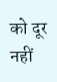को दूर नहीं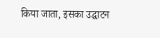किया जाता, इसका उद्घाटन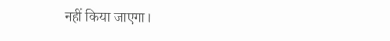नहीं किया जाएगा।